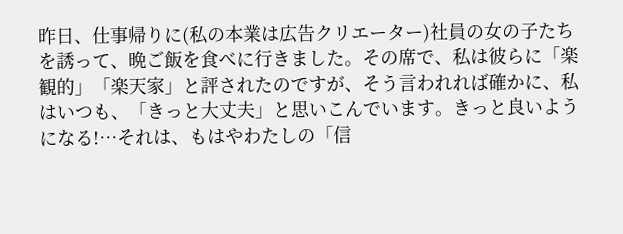昨日、仕事帰りに(私の本業は広告クリエーター)社員の女の子たちを誘って、晩ご飯を食べに行きました。その席で、私は彼らに「楽観的」「楽天家」と評されたのですが、そう言われれば確かに、私はいつも、「きっと大丈夫」と思いこんでいます。きっと良いようになる!…それは、もはやわたしの「信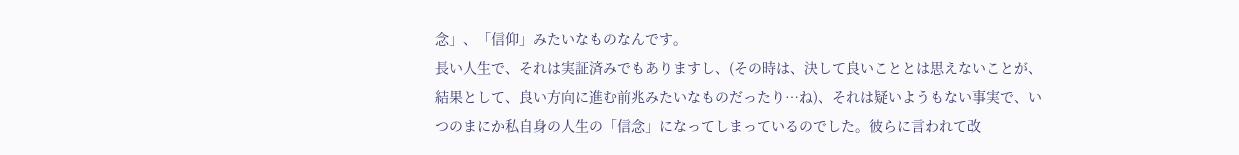念」、「信仰」みたいなものなんです。
長い人生で、それは実証済みでもありますし、(その時は、決して良いこととは思えないことが、結果として、良い方向に進む前兆みたいなものだったり…ね)、それは疑いようもない事実で、いつのまにか私自身の人生の「信念」になってしまっているのでした。彼らに言われて改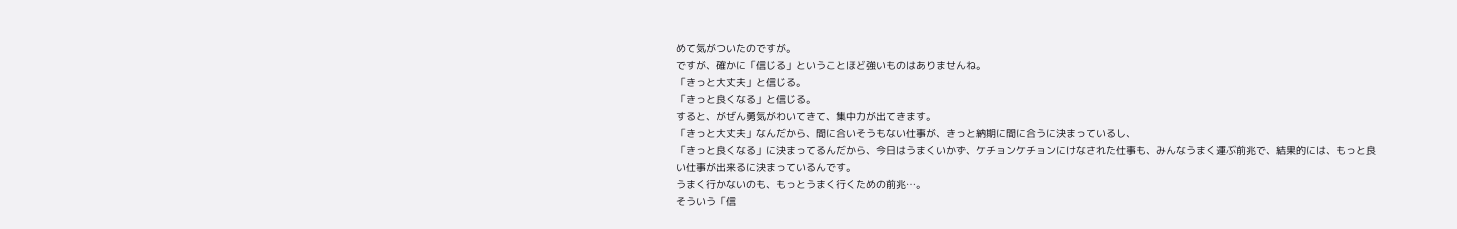めて気がついたのですが。
ですが、確かに「信じる」ということほど強いものはありませんね。
「きっと大丈夫」と信じる。
「きっと良くなる」と信じる。
すると、がぜん勇気がわいてきて、集中力が出てきます。
「きっと大丈夫」なんだから、間に合いそうもない仕事が、きっと納期に間に合うに決まっているし、
「きっと良くなる」に決まってるんだから、今日はうまくいかず、ケチョンケチョンにけなされた仕事も、みんなうまく運ぶ前兆で、結果的には、もっと良い仕事が出来るに決まっているんです。
うまく行かないのも、もっとうまく行くための前兆…。
そういう「信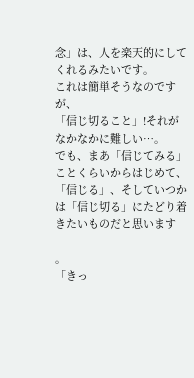念」は、人を楽天的にしてくれるみたいです。
これは簡単そうなのですが、
「信じ切ること」!それがなかなかに難しい…。
でも、まあ「信じてみる」ことくらいからはじめて、「信じる」、そしていつかは「信じ切る」にたどり着きたいものだと思います

。
「きっ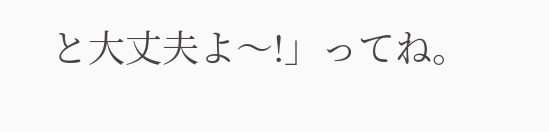と大丈夫よ〜!」ってね。